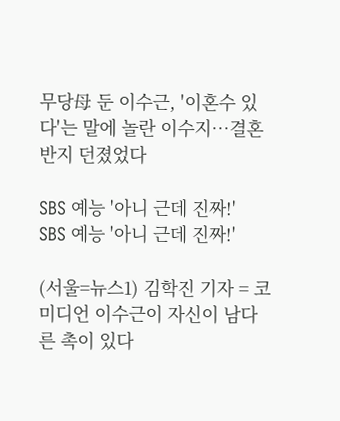무당母 둔 이수근, '이혼수 있다'는 말에 놀란 이수지…결혼반지 던졌었다

SBS 예능 '아니 근데 진짜!'
SBS 예능 '아니 근데 진짜!'

(서울=뉴스1) 김학진 기자 = 코미디언 이수근이 자신이 남다른 촉이 있다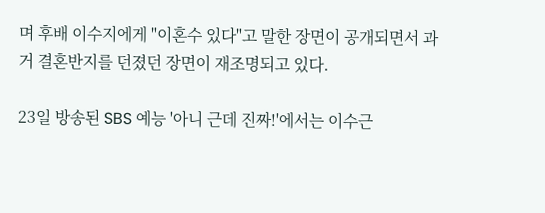며 후배 이수지에게 "이혼수 있다"고 말한 장면이 공개되면서 과거 결혼반지를 던졌던 장면이 재조명되고 있다.

23일 방송된 SBS 예능 '아니 근데 진짜!'에서는 이수근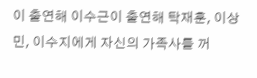이 출연해 이수근이 출연해 탁재훈, 이상민, 이수지에게 자신의 가족사를 꺼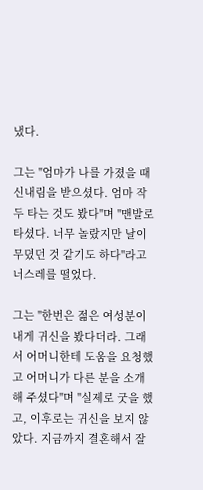냈다.

그는 "엄마가 나를 가졌을 때 신내림을 받으셨다. 엄마 작두 타는 것도 봤다"며 "맨발로 타셨다. 너무 놀랐지만 날이 무뎠던 것 같기도 하다"라고 너스레를 떨었다.

그는 "한번은 젊은 여성분이 내게 귀신을 봤다더라. 그래서 어머니한테 도움을 요청했고 어머니가 다른 분을 소개해 주셨다"며 "실제로 굿을 했고, 이후로는 귀신을 보지 않았다. 지금까지 결혼해서 잘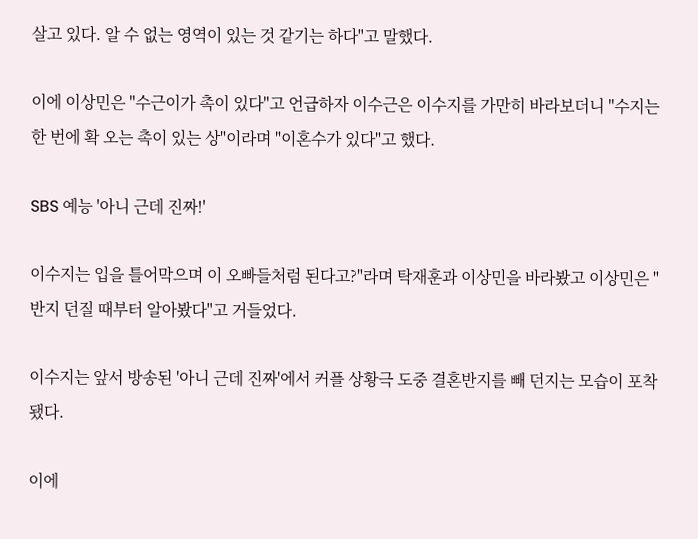살고 있다. 알 수 없는 영역이 있는 것 같기는 하다"고 말했다.

이에 이상민은 "수근이가 촉이 있다"고 언급하자 이수근은 이수지를 가만히 바라보더니 "수지는 한 번에 확 오는 촉이 있는 상"이라며 "이혼수가 있다"고 했다.

SBS 예능 '아니 근데 진짜!'

이수지는 입을 틀어막으며 이 오빠들처럼 된다고?"라며 탁재훈과 이상민을 바라봤고 이상민은 "반지 던질 때부터 알아봤다"고 거들었다.

이수지는 앞서 방송된 '아니 근데 진짜'에서 커플 상황극 도중 결혼반지를 빼 던지는 모습이 포착됐다.

이에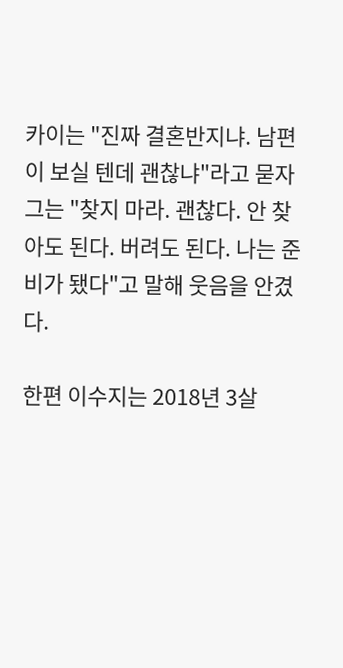카이는 "진짜 결혼반지냐. 남편이 보실 텐데 괜찮냐"라고 묻자 그는 "찾지 마라. 괜찮다. 안 찾아도 된다. 버려도 된다. 나는 준비가 됐다"고 말해 웃음을 안겼다.

한편 이수지는 2018년 3살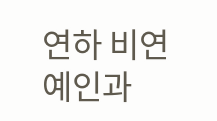연하 비연예인과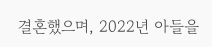결혼했으며, 2022년 아들을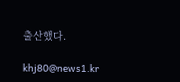출산했다.

khj80@news1.kr